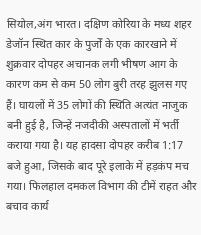सियोल,अंग भारत। दक्षिण कोरिया के मध्य शहर डेजॉन स्थित कार के पुर्जों के एक कारखाने में शुक्रवार दोपहर अचानक लगी भीषण आग के कारण कम से कम 50 लोग बुरी तरह झुलस गए हैं। घायलों में 35 लोगों की स्थिति अत्यंत नाजुक बनी हुई है, जिन्हें नजदीकी अस्पतालों में भर्ती कराया गया है। यह हादसा दोपहर करीब 1:17 बजे हुआ, जिसके बाद पूरे इलाके में हड़कंप मच गया। फिलहाल दमकल विभाग की टीमें राहत और बचाव कार्य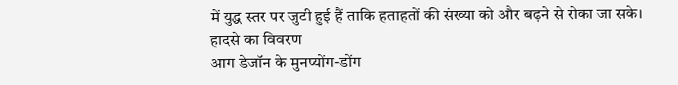में युद्ध स्तर पर जुटी हुई हैं ताकि हताहतों की संख्या को और बढ़ने से रोका जा सके।
हादसे का विवरण
आग डेजॉन के मुनप्योंग-डोंग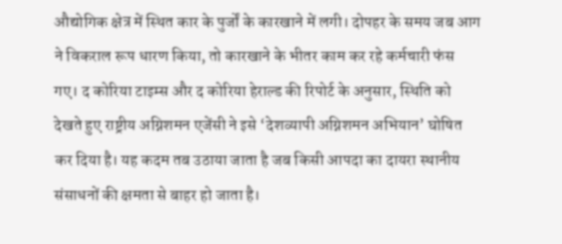औद्योगिक क्षेत्र में स्थित कार के पुर्जों के कारखाने में लगी। दोपहर के समय जब आग ने विकराल रूप धारण किया, तो कारखाने के भीतर काम कर रहे कर्मचारी फंस गए। द कोरिया टाइम्स और द कोरिया हेराल्ड की रिपोर्ट के अनुसार, स्थिति को देखते हुए राष्ट्रीय अग्निशमन एजेंसी ने इसे ‘देशव्यापी अग्निशमन अभियान’ घोषित कर दिया है। यह कदम तब उठाया जाता है जब किसी आपदा का दायरा स्थानीय संसाधनों की क्षमता से बाहर हो जाता है।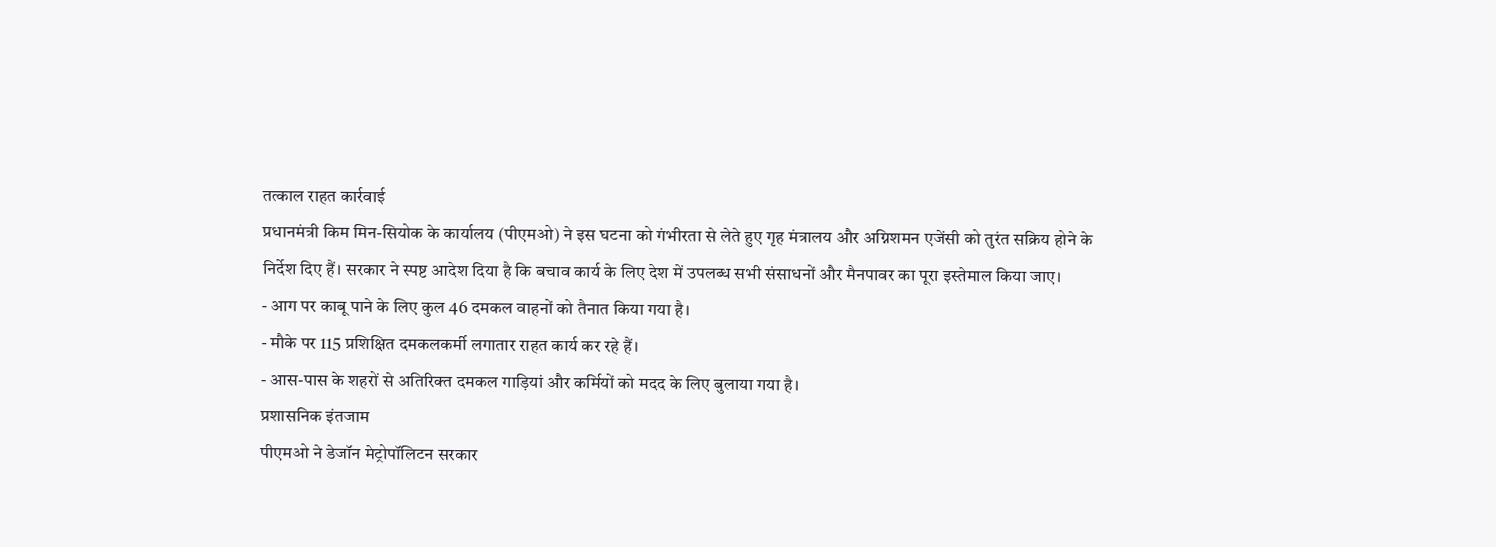तत्काल राहत कार्रवाई
प्रधानमंत्री किम मिन-सियोक के कार्यालय (पीएमओ) ने इस घटना को गंभीरता से लेते हुए गृह मंत्रालय और अग्निशमन एजेंसी को तुरंत सक्रिय होने के निर्देश दिए हैं। सरकार ने स्पष्ट आदेश दिया है कि बचाव कार्य के लिए देश में उपलब्ध सभी संसाधनों और मैनपावर का पूरा इस्तेमाल किया जाए।
- आग पर काबू पाने के लिए कुल 46 दमकल वाहनों को तैनात किया गया है।
- मौके पर 115 प्रशिक्षित दमकलकर्मी लगातार राहत कार्य कर रहे हैं।
- आस-पास के शहरों से अतिरिक्त दमकल गाड़ियां और कर्मियों को मदद के लिए बुलाया गया है।
प्रशासनिक इंतजाम
पीएमओ ने डेजॉन मेट्रोपॉलिटन सरकार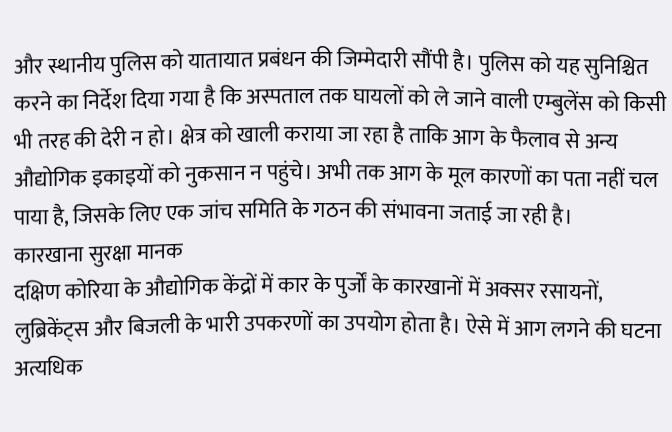और स्थानीय पुलिस को यातायात प्रबंधन की जिम्मेदारी सौंपी है। पुलिस को यह सुनिश्चित करने का निर्देश दिया गया है कि अस्पताल तक घायलों को ले जाने वाली एम्बुलेंस को किसी भी तरह की देरी न हो। क्षेत्र को खाली कराया जा रहा है ताकि आग के फैलाव से अन्य औद्योगिक इकाइयों को नुकसान न पहुंचे। अभी तक आग के मूल कारणों का पता नहीं चल पाया है, जिसके लिए एक जांच समिति के गठन की संभावना जताई जा रही है।
कारखाना सुरक्षा मानक
दक्षिण कोरिया के औद्योगिक केंद्रों में कार के पुर्जों के कारखानों में अक्सर रसायनों, लुब्रिकेंट्स और बिजली के भारी उपकरणों का उपयोग होता है। ऐसे में आग लगने की घटना अत्यधिक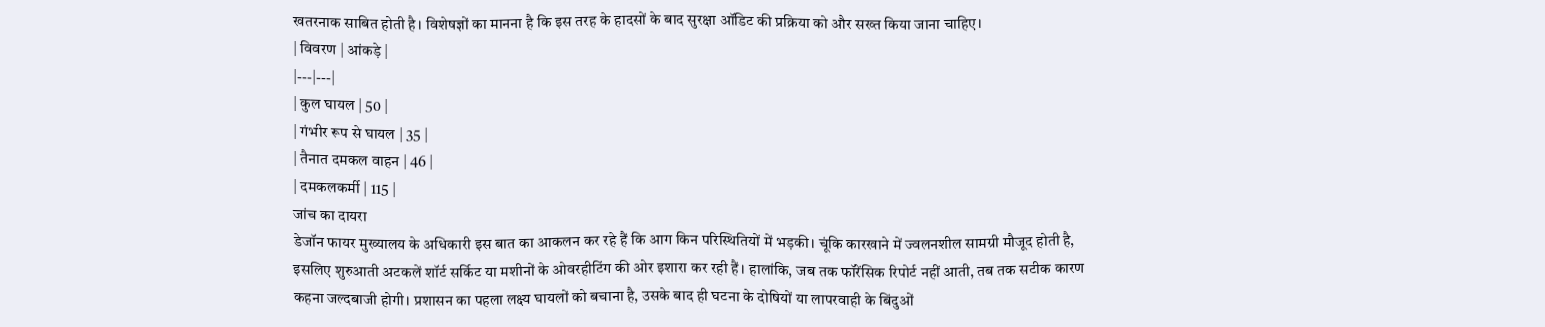खतरनाक साबित होती है। विशेषज्ञों का मानना है कि इस तरह के हादसों के बाद सुरक्षा ऑडिट की प्रक्रिया को और सख्त किया जाना चाहिए।
| विवरण | आंकड़े |
|---|---|
| कुल घायल | 50 |
| गंभीर रूप से घायल | 35 |
| तैनात दमकल वाहन | 46 |
| दमकलकर्मी | 115 |
जांच का दायरा
डेजॉन फायर मुख्यालय के अधिकारी इस बात का आकलन कर रहे हैं कि आग किन परिस्थितियों में भड़की। चूंकि कारखाने में ज्वलनशील सामग्री मौजूद होती है, इसलिए शुरुआती अटकलें शॉर्ट सर्किट या मशीनों के ओवरहीटिंग की ओर इशारा कर रही हैं। हालांकि, जब तक फॉरेंसिक रिपोर्ट नहीं आती, तब तक सटीक कारण कहना जल्दबाजी होगी। प्रशासन का पहला लक्ष्य घायलों को बचाना है, उसके बाद ही घटना के दोषियों या लापरवाही के बिंदुओं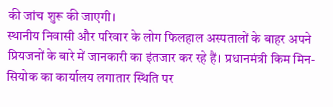की जांच शुरू की जाएगी।
स्थानीय निवासी और परिवार के लोग फिलहाल अस्पतालों के बाहर अपने प्रियजनों के बारे में जानकारी का इंतजार कर रहे हैं। प्रधानमंत्री किम मिन-सियोक का कार्यालय लगातार स्थिति पर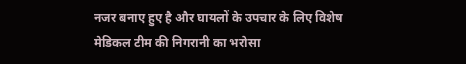नजर बनाए हुए है और घायलों के उपचार के लिए विशेष मेडिकल टीम की निगरानी का भरोसा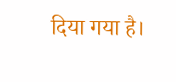दिया गया है।